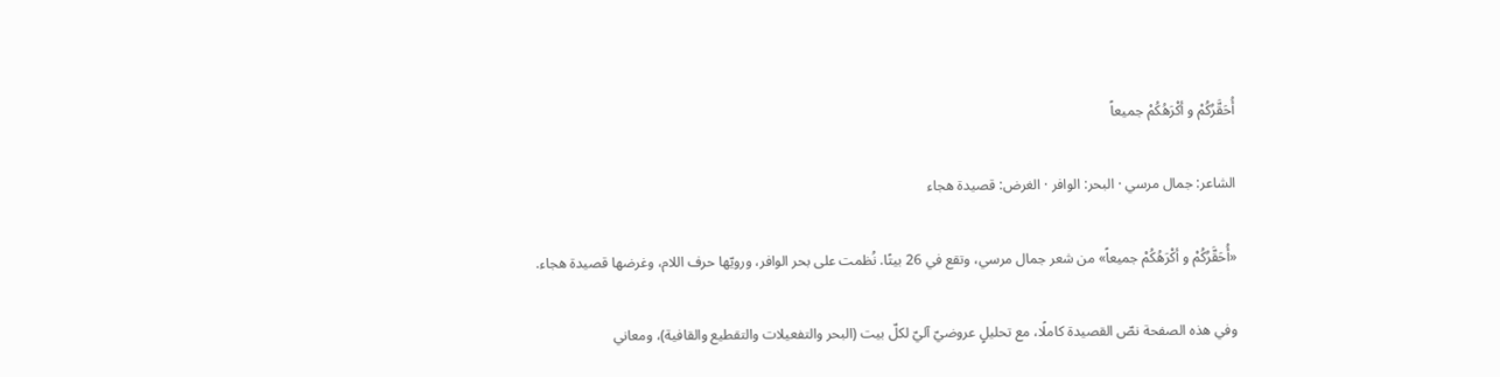أُحَقَّرُكُمْ و أكْرَهُكُمْ جميعاً

الشاعر: جمال مرسي · البحر: الوافر · الغرض: قصيدة هجاء

«أُحَقَّرُكُمْ و أكْرَهُكُمْ جميعاً» من شعر جمال مرسي، وتقع في 26 بيتًا. نُظمت على بحر الوافر، ورويّها حرف اللام، وغرضها قصيدة هجاء.

وفي هذه الصفحة نصّ القصيدة كاملًا، مع تحليلٍ عروضيّ آليّ لكلّ بيت (البحر والتفعيلات والتقطيع والقافية)، ومعاني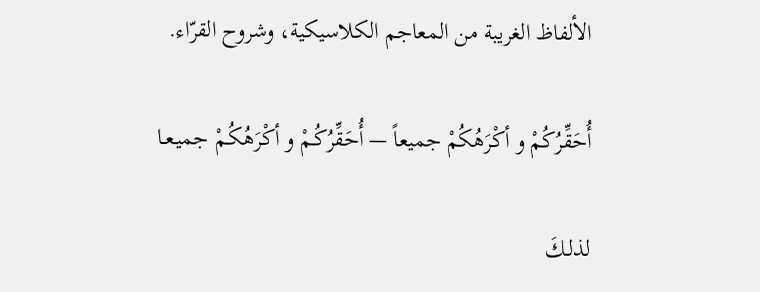الألفاظ الغريبة من المعاجم الكلاسيكية، وشروح القرّاء.

أُحَقِّرُكُمْ و أكْرَهُكُمْ جميعاً — أُحَقِّرُكُـمْ و أكْرَهُكُـمْ جميـعـا

لذلـكَ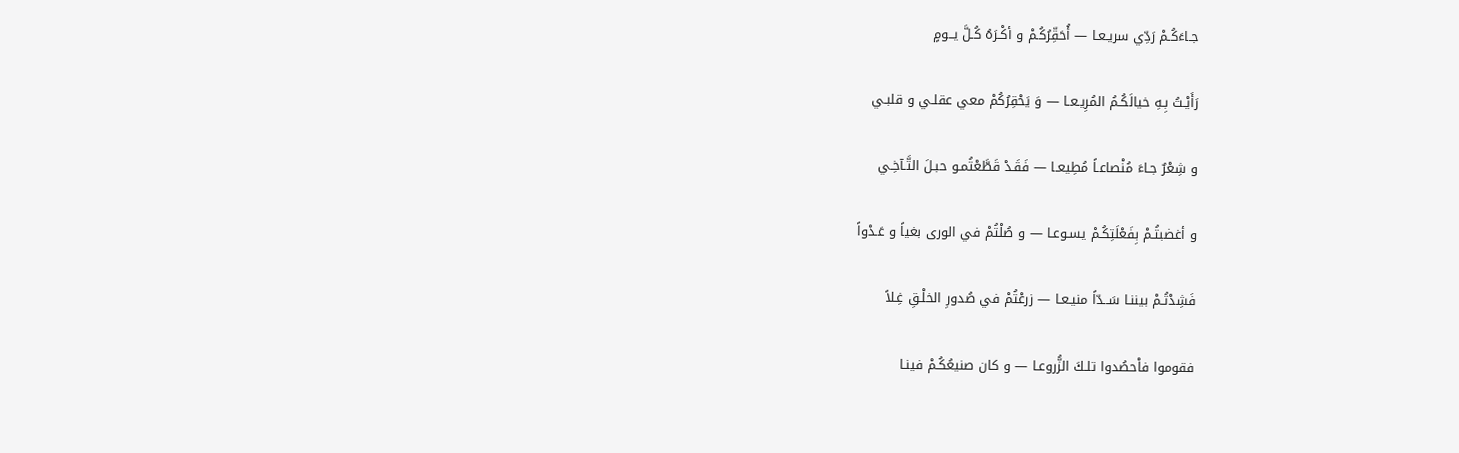جـاءَكُـمْ رَدِّي سريـعـا — أُحَقِّرُكُـمْ و أكْـرَهُ كُـلَّ يــومٍ

رَأَيْـتُ بِـهِ خيالَكُـمُ المُرِيـعـا — وَ يَحْقِرُكُمْ معي عقلـي و قلبـي

و شِعْرٌ جـاءَ مُنْصاعـاً مُطِيعـا — فَقَـدْ قَطَّعْتُمـو حبـلَ التَّـآخِـي

و أغضبتُـمْ بِفَعْلَتِكُـمْ يسـوعـا — و صُلْتُمْ في الورى بغياً و عَـدْواً

فَشِدْتُـمْ بيننـا سَــدّاً منيـعـا — زرعْتُمْ في صُدورِ الخلْـقِ غِـلاً

فقوموا فاْحصُدوا تلـكَ الزُّروعـا — و كان صنيعُكُـمْ فينـا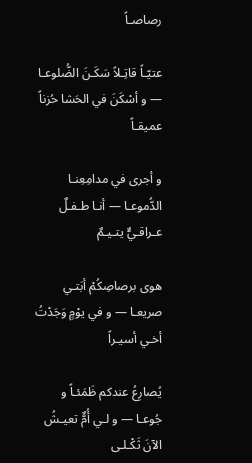رصاصـاً

عتيّـاً قاتِـلاً سَكَـنَ الضُّلوعـا — و أسْكَنَ في الحَشا حُزناً عميقـاً

و أجرى في مدامِعِنـا الدُّموعـا — أنـا طـفـلٌ عـراقـيٌّ يتـيـمٌ

هوى برصاصِكُمْ أبَتـي صريعـا — و في يوْمٍ وَجَدْتُ أخـي أسيـراً

يُصارِعُ عندكم ظَمَئـاً و جُوعـا — و لـي أُمٌّ تعيـشُ الآنَ ثَكْـلـى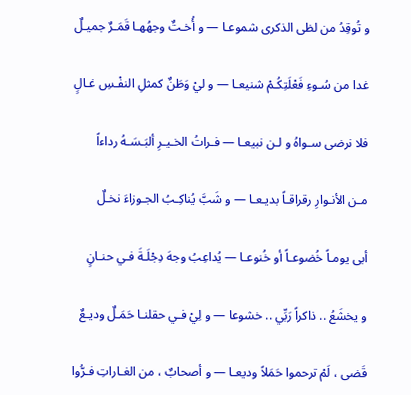و تُوقِدُ من لظى الذكرى شموعـا — و أُخـتٌ وجهُهـا قَمَـرٌ جميـلٌ

غدا من سُـوءِ فَعْلَتِكُـمْ شنيعـا — و ليْ وَطَنٌ كمثلِ النفْـسِ غـالٍ

فلا نرضى سـواهُ و لـن نبيعـا — فـراتُ الخـيـرِ ألبَـسَـهُ رداءاً

مـن الأنـوارِ رقراقـاً بديـعـا — و شَبَّ يُناكِـبُ الجـوزاءَ نخـلٌ

أبى يومـاً خُضوعـاً أو خُنوعـا — يُداعِبُ وجهَ دِجْلَـةَ فـي حنـانٍ

و يخشَعُ .. ذاكراً رَبِّي .. خشوعا — و لِيْ فـي حقلنـا حَمَـلٌ وديـعٌ

قَضى ، لَمْ ترحموا حَمَلاً وديعـا — و أصحابٌ ، من الغـاراتِ فـرُّوا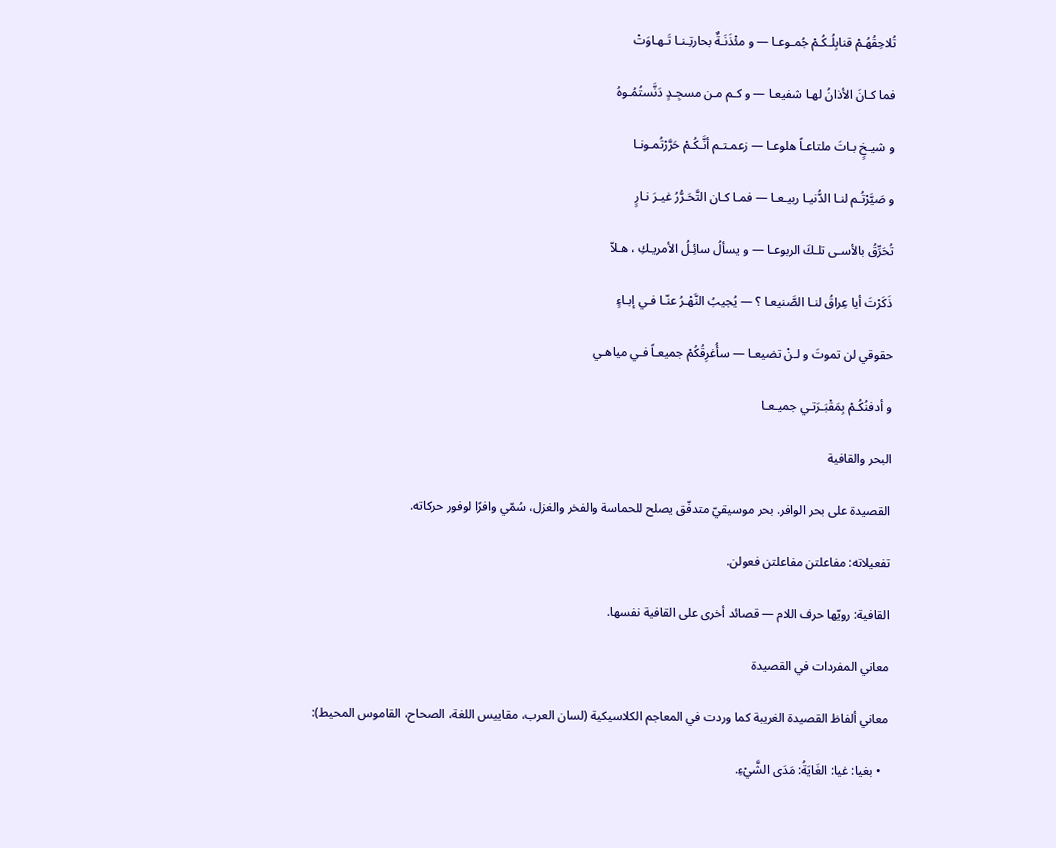تُلاحِقُهُـمْ قنابِلُـكُـمْ جُمـوعـا — و مئْذَنَـةٌ بحارتِـنـا تَـهـاوَتْ

فما كـانَ الأذانُ لهـا شفيعـا — و كـم مـن مسجِـدٍ دَنَّستُمُـوهُ

و شيـخٍ بـاتَ ملتاعـاً هلوعـا — زعمـتـم أنَّـكُـمْ حَرَّرْتُمـونـا

و صَيَّرْتُـم لنـا الدُّنيـا ربيـعـا — فمـا كـان التَّحَـرُّرُ غيـرَ نـارٍ

تُحَرِّقُ بالأسـى تلـكَ الربوعـا — و يسألُ سائِـلُ الأمريـكِ ، هـلاّ

ذَكَرْتَ أيا عِراقُ لنـا الصَّنيعـا ؟ — يُجيبُ النَّهْـرُ عنّـا فـي إبـاءٍ

حقوقي لن تموتَ و لـنْ تضيعـا — سأُغرِقُكُمْ جميعـاً فـي مياهـي

و أدفنُكُـمْ بِمَقْبَـرَتـي جميـعـا

البحر والقافية

القصيدة على بحر الوافر. بحر موسيقيّ متدفّق يصلح للحماسة والفخر والغزل، سُمّي وافرًا لوفور حركاته.

تفعيلاته: مفاعلتن مفاعلتن فعولن.

القافية: رويّها حرف اللام — قصائد أخرى على القافية نفسها.

معاني المفردات في القصيدة

معاني ألفاظ القصيدة الغريبة كما وردت في المعاجم الكلاسيكية (لسان العرب، مقاييس اللغة، الصحاح، القاموس المحيط):

  • بغيا: غيا: الغَايَةُ: مَدَى الشَّيْءِ.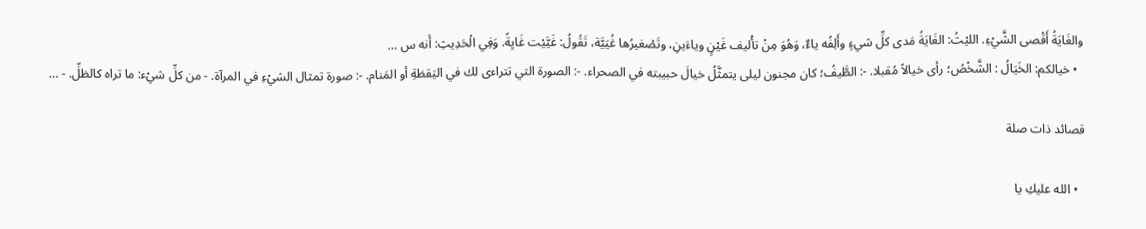والغَايَةُ أَقْصى الشَّيْءِ. الليْثُ: الغَايَةُ مَدى كلِّ شيءٍ وأَلِفُه ياءٌ، وَهُوَ مِنْ تأْليف غَيْنٍ وياءَينِ، وتَصْغيرُها غُيَيَّة، تَقُولُ: غَيَّيْت غَايِةً. وَفِي الْحَدِيثِ: أَنه س …
  • خيالكم: الخَيَالُ : الشَّخْصُ؛ رأى خيالاً مُقبلا. -: الطَّيفُ؛ كان مجنون ليلى يتمثَّلُ خيالَ حبيبته في الصحراء. -: الصورة التي تتراءى لك في اليَقظةِ أو المَنام. -: صورة تمثال الشيْءِ في المرآة. - من كلِّ شيْء: ما تراه كالظلِّ. - …

قصائد ذات صلة

  • الله عليكِ يا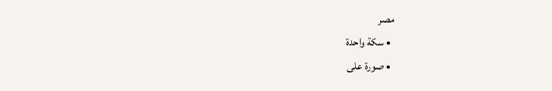مصر
  • سكة واحدة
  • صورة على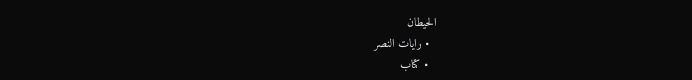الحيطان
  • رايات النصر
  • كتاب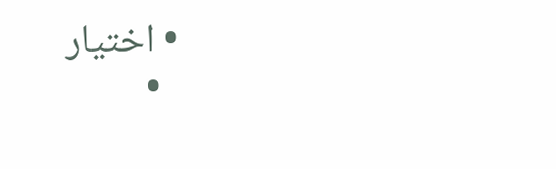• اختيار
  •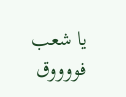يا شعب فووووق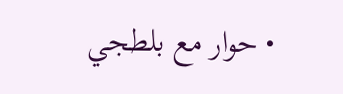• حوار مع بلطجي